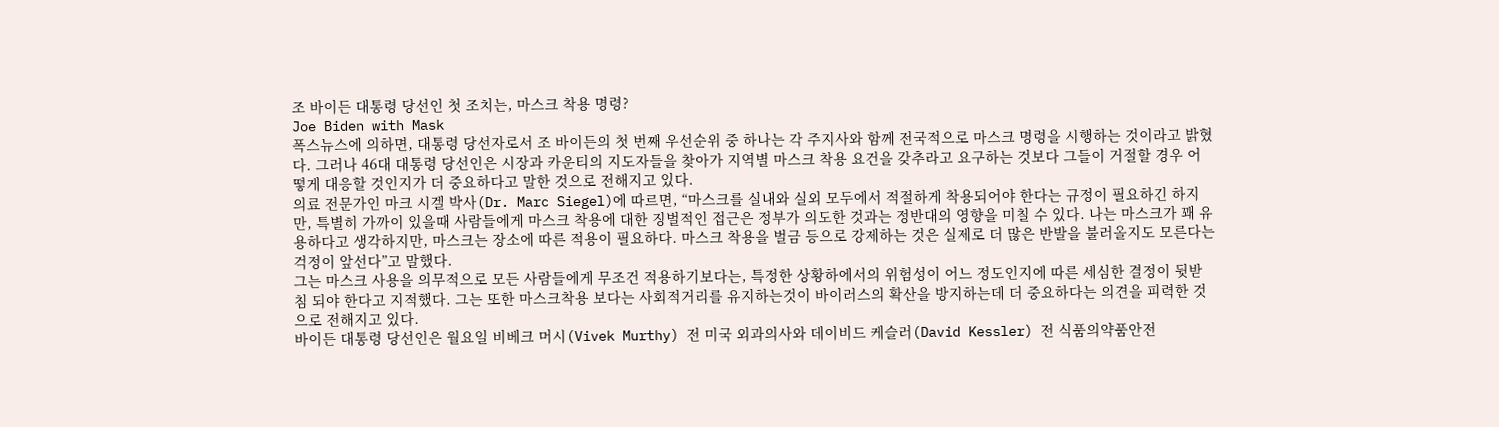조 바이든 대통령 당선인 첫 조치는, 마스크 착용 명령?
Joe Biden with Mask
폭스뉴스에 의하면, 대통령 당선자로서 조 바이든의 첫 번째 우선순위 중 하나는 각 주지사와 함께 전국적으로 마스크 명령을 시행하는 것이라고 밝혔다. 그러나 46대 대통령 당선인은 시장과 카운티의 지도자들을 찾아가 지역별 마스크 착용 요건을 갖추라고 요구하는 것보다 그들이 거절할 경우 어떻게 대응할 것인지가 더 중요하다고 말한 것으로 전해지고 있다.
의료 전문가인 마크 시겔 박사(Dr. Marc Siegel)에 따르면, “마스크를 실내와 실외 모두에서 적절하게 착용되어야 한다는 규정이 필요하긴 하지만, 특별히 가까이 있을때 사람들에게 마스크 착용에 대한 징벌적인 접근은 정부가 의도한 것과는 정반대의 영향을 미칠 수 있다. 나는 마스크가 꽤 유용하다고 생각하지만, 마스크는 장소에 따른 적용이 필요하다. 마스크 착용을 벌금 등으로 강제하는 것은 실제로 더 많은 반발을 불러올지도 모른다는 걱정이 앞선다”고 말했다.
그는 마스크 사용을 의무적으로 모든 사람들에게 무조건 적용하기보다는, 특정한 상황하에서의 위험성이 어느 정도인지에 따른 세심한 결정이 뒷받침 되야 한다고 지적했다. 그는 또한 마스크착용 보다는 사회적거리를 유지하는것이 바이러스의 확산을 방지하는데 더 중요하다는 의견을 피력한 것으로 전해지고 있다.
바이든 대통령 당선인은 월요일 비베크 머시(Vivek Murthy) 전 미국 외과의사와 데이비드 케슬러(David Kessler) 전 식품의약품안전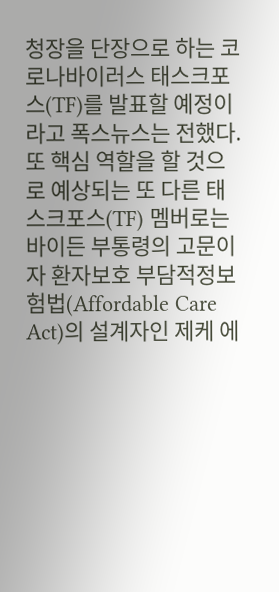청장을 단장으로 하는 코로나바이러스 태스크포스(TF)를 발표할 예정이라고 폭스뉴스는 전했다. 또 핵심 역할을 할 것으로 예상되는 또 다른 태스크포스(TF) 멤버로는 바이든 부통령의 고문이자 환자보호 부담적정보험법(Affordable Care Act)의 설계자인 제케 에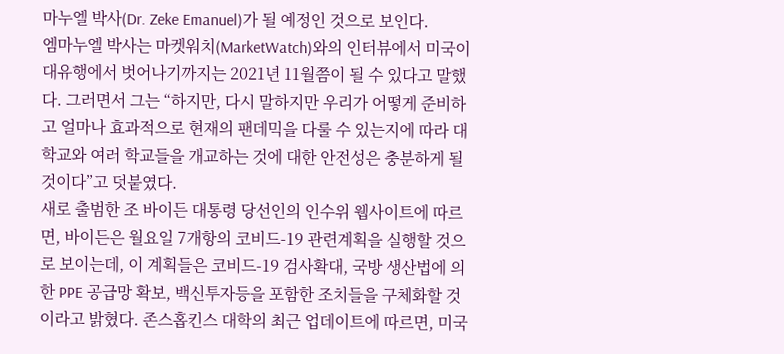마누엘 박사(Dr. Zeke Emanuel)가 될 예정인 것으로 보인다.
엠마누엘 박사는 마켓워치(MarketWatch)와의 인터뷰에서 미국이 대유행에서 벗어나기까지는 2021년 11월쯤이 될 수 있다고 말했다. 그러면서 그는 “하지만, 다시 말하지만 우리가 어떻게 준비하고 얼마나 효과적으로 현재의 팬데믹을 다룰 수 있는지에 따라 대학교와 여러 학교들을 개교하는 것에 대한 안전성은 충분하게 될 것이다”고 덧붙였다.
새로 출범한 조 바이든 대통령 당선인의 인수위 웹사이트에 따르면, 바이든은 월요일 7개항의 코비드-19 관련계획을 실행할 것으로 보이는데, 이 계획들은 코비드-19 검사확대, 국방 생산법에 의한 PPE 공급망 확보, 백신투자등을 포함한 조치들을 구체화할 것이라고 밝혔다. 존스홉킨스 대학의 최근 업데이트에 따르면, 미국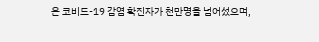은 코비드-19 감염 확진자가 천만명을 넘어섰으며,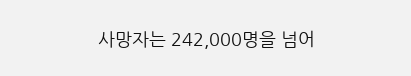사망자는 242,000명을 넘어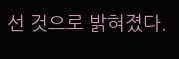선 것으로 밝혀졌다.